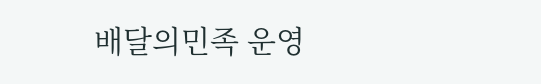배달의민족 운영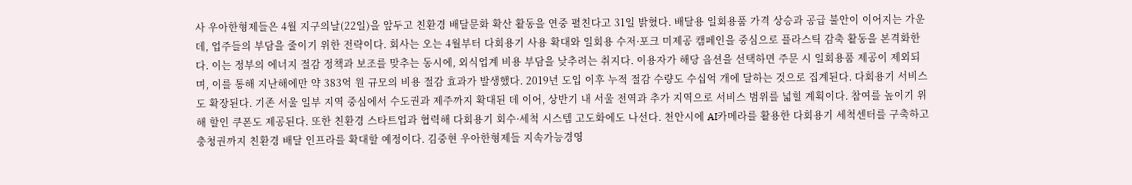사 우아한형제들은 4월 지구의날(22일)을 앞두고 친환경 배달문화 확산 활동을 연중 펼친다고 31일 밝혔다. 배달용 일회용품 가격 상승과 공급 불안이 이어지는 가운데, 업주들의 부담을 줄이기 위한 전략이다. 회사는 오는 4월부터 다회용기 사용 확대와 일회용 수저·포크 미제공 캠페인을 중심으로 플라스틱 감축 활동을 본격화한다. 이는 정부의 에너지 절감 정책과 보조를 맞추는 동시에, 외식업계 비용 부담을 낮추려는 취지다. 이용자가 해당 옵션을 선택하면 주문 시 일회용품 제공이 제외되며, 이를 통해 지난해에만 약 383억 원 규모의 비용 절감 효과가 발생했다. 2019년 도입 이후 누적 절감 수량도 수십억 개에 달하는 것으로 집계된다. 다회용기 서비스도 확장된다. 기존 서울 일부 지역 중심에서 수도권과 제주까지 확대된 데 이어, 상반기 내 서울 전역과 추가 지역으로 서비스 범위를 넓힐 계획이다. 참여를 높이기 위해 할인 쿠폰도 제공된다. 또한 친환경 스타트업과 협력해 다회용기 회수·세척 시스템 고도화에도 나선다. 천안시에 AI카메라를 활용한 다회용기 세척센터를 구축하고 충청권까지 친환경 배달 인프라를 확대할 예정이다. 김중현 우아한형제들 지속가능경영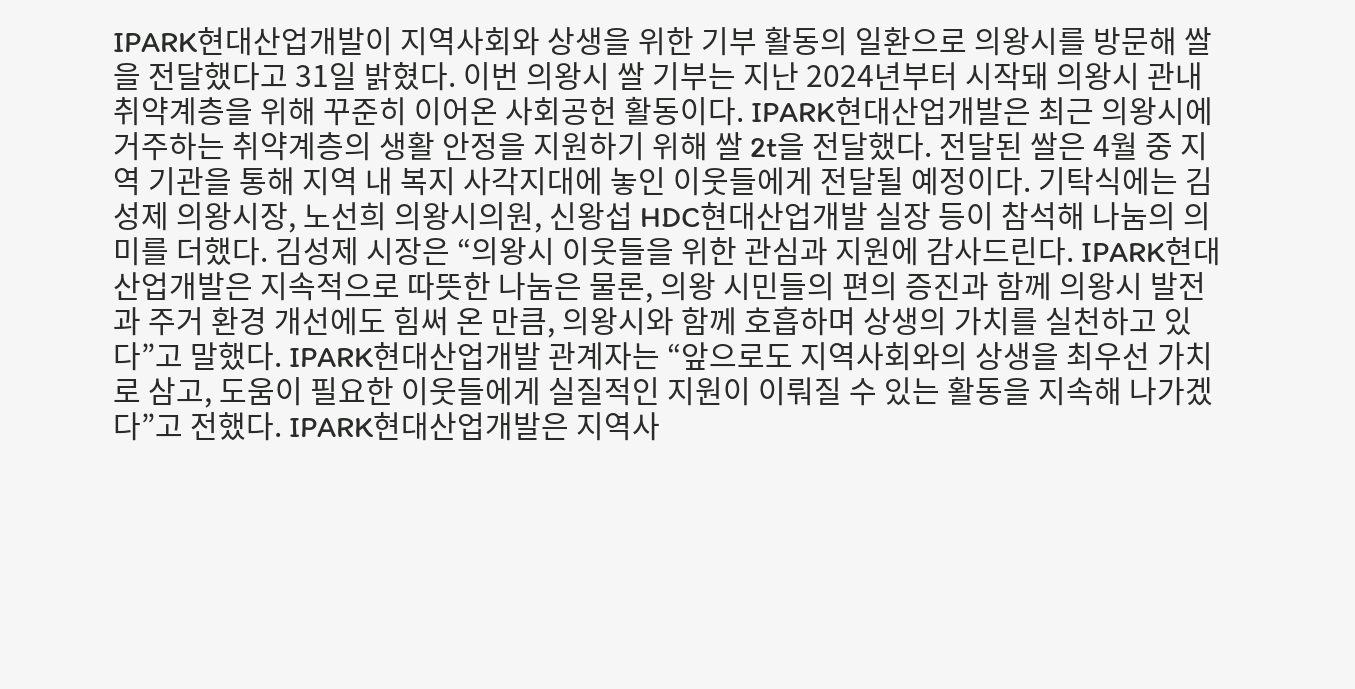IPARK현대산업개발이 지역사회와 상생을 위한 기부 활동의 일환으로 의왕시를 방문해 쌀을 전달했다고 31일 밝혔다. 이번 의왕시 쌀 기부는 지난 2024년부터 시작돼 의왕시 관내 취약계층을 위해 꾸준히 이어온 사회공헌 활동이다. IPARK현대산업개발은 최근 의왕시에 거주하는 취약계층의 생활 안정을 지원하기 위해 쌀 2t을 전달했다. 전달된 쌀은 4월 중 지역 기관을 통해 지역 내 복지 사각지대에 놓인 이웃들에게 전달될 예정이다. 기탁식에는 김성제 의왕시장, 노선희 의왕시의원, 신왕섭 HDC현대산업개발 실장 등이 참석해 나눔의 의미를 더했다. 김성제 시장은 “의왕시 이웃들을 위한 관심과 지원에 감사드린다. IPARK현대산업개발은 지속적으로 따뜻한 나눔은 물론, 의왕 시민들의 편의 증진과 함께 의왕시 발전과 주거 환경 개선에도 힘써 온 만큼, 의왕시와 함께 호흡하며 상생의 가치를 실천하고 있다”고 말했다. IPARK현대산업개발 관계자는 “앞으로도 지역사회와의 상생을 최우선 가치로 삼고, 도움이 필요한 이웃들에게 실질적인 지원이 이뤄질 수 있는 활동을 지속해 나가겠다”고 전했다. IPARK현대산업개발은 지역사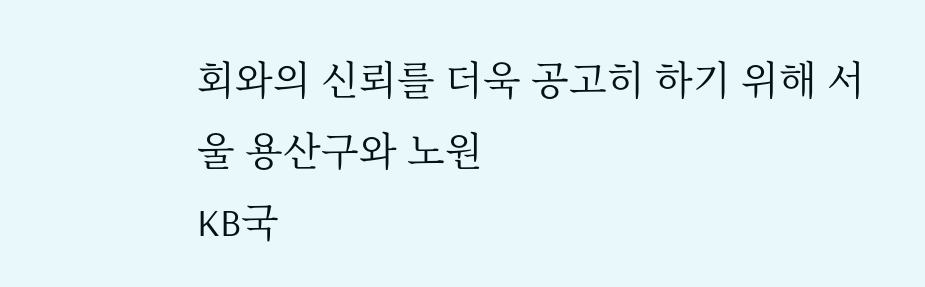회와의 신뢰를 더욱 공고히 하기 위해 서울 용산구와 노원
KB국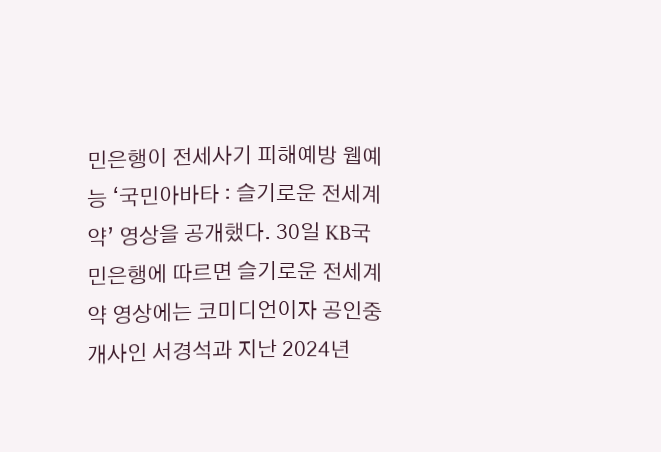민은행이 전세사기 피해예방 웹예능 ‘국민아바타 : 슬기로운 전세계약’ 영상을 공개했다. 30일 KB국민은행에 따르면 슬기로운 전세계약 영상에는 코미디언이자 공인중개사인 서경석과 지난 2024년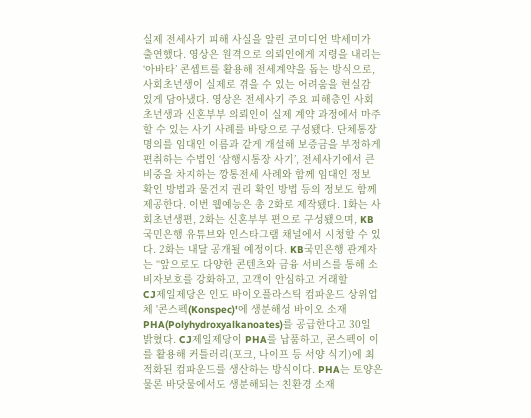실제 전세사기 피해 사실을 알린 코미디언 박세미가 출연했다. 영상은 원격으로 의뢰인에게 지령을 내리는 ‘아바타’ 콘셉트를 활용해 전세계약을 돕는 방식으로, 사회초년생이 실제로 겪을 수 있는 어려움을 현실감 있게 담아냈다. 영상은 전세사기 주요 피해층인 사회초년생과 신혼부부 의뢰인이 실제 계약 과정에서 마주할 수 있는 사기 사례를 바탕으로 구성됐다. 단체통장명의를 임대인 이름과 같게 개설해 보증금을 부정하게 편취하는 수법인 ‘삼행시통장 사기’, 전세사기에서 큰 비중을 차지하는 깡통전세 사례와 함께 임대인 정보 확인 방법과 물건지 권리 확인 방법 등의 정보도 함께 제공한다. 이번 웹예능은 총 2화로 제작됐다. 1화는 사회초년생편, 2화는 신혼부부 편으로 구성됐으며, KB국민은행 유튜브와 인스타그램 채널에서 시청할 수 있다. 2화는 내달 공개될 예정이다. KB국민은행 관계자는 “앞으로도 다양한 콘텐츠와 금융 서비스를 통해 소비자보호를 강화하고, 고객이 안심하고 거래할
CJ제일제당은 인도 바이오플라스틱 컴파운드 상위업체 '콘스펙(Konspec)'에 생분해성 바이오 소재 PHA(Polyhydroxyalkanoates)를 공급한다고 30일 밝혔다. CJ제일제당이 PHA를 납품하고, 콘스펙이 이를 활용해 커틀러리(포크, 나이프 등 서양 식기)에 최적화된 컴파운드를 생산하는 방식이다. PHA는 토양은 물론 바닷물에서도 생분해되는 친환경 소재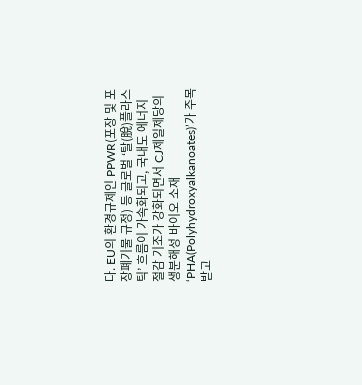다. EU의 환경규제인 PPWR(포장 및 포장폐기물 규정) 등 글로벌 ‘탈(脫)플라스틱’ 흐름이 가속화되고, 국내도 에너지 절감 기조가 강화되면서 CJ제일제당의 생분해성 바이오 소재 ‘PHA(Polyhydroxyalkanoates)’가 주목받고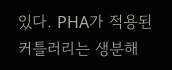있다. PHA가 적용된 커틀러리는 생분해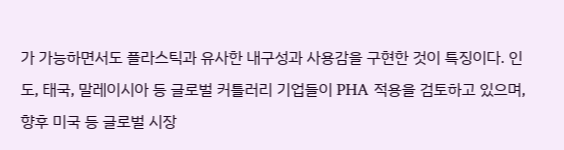가 가능하면서도 플라스틱과 유사한 내구성과 사용감을 구현한 것이 특징이다. 인도, 태국, 말레이시아 등 글로벌 커틀러리 기업들이 PHA 적용을 검토하고 있으며, 향후 미국 등 글로벌 시장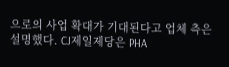으로의 사업 확대가 기대된다고 업체 측은 설명했다. CJ제일제당은 PHA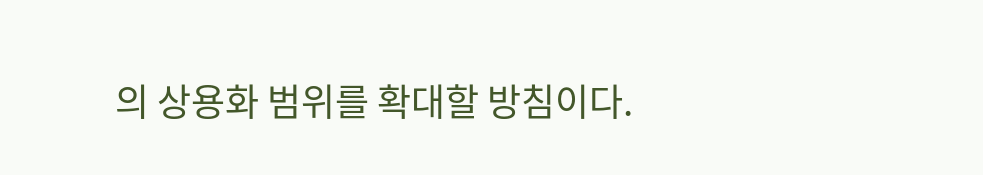의 상용화 범위를 확대할 방침이다.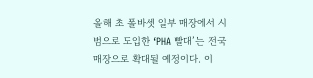올해 초 폴바셋 일부 매장에서 시범으로 도입한 ‘PHA 빨대’는 전국 매장으로 확대될 예정이다. 이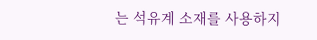는 석유계 소재를 사용하지